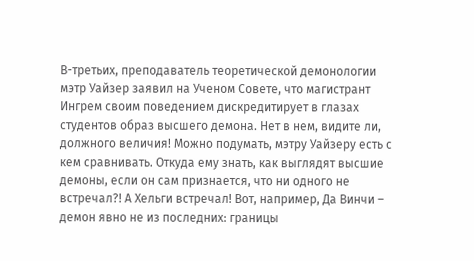В-третьих, преподаватель теоретической демонологии мэтр Уайзер заявил на Ученом Совете, что магистрант Ингрем своим поведением дискредитирует в глазах студентов образ высшего демона. Нет в нем, видите ли, должного величия! Можно подумать, мэтру Уайзеру есть с кем сравнивать. Откуда ему знать, как выглядят высшие демоны, если он сам признается, что ни одного не встречал?! А Хельги встречал! Вот, например, Да Винчи – демон явно не из последних: границы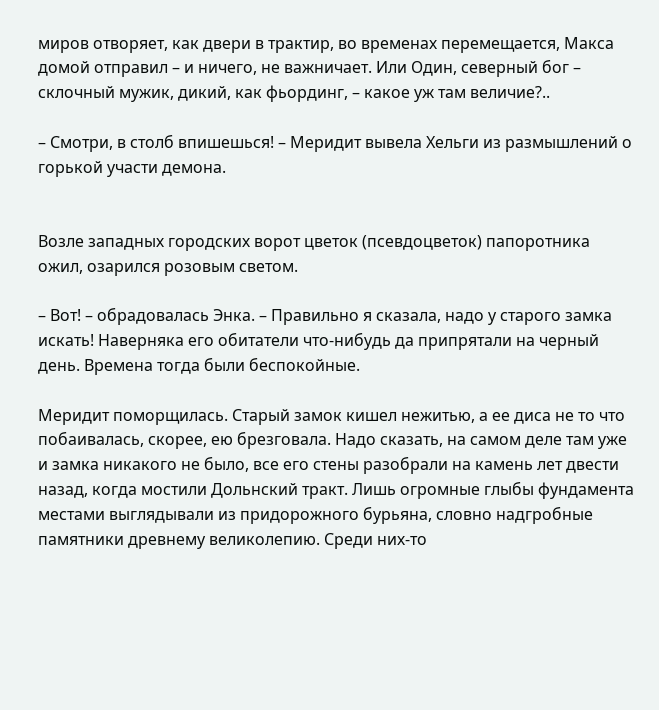миров отворяет, как двери в трактир, во временах перемещается, Макса домой отправил – и ничего, не важничает. Или Один, северный бог – склочный мужик, дикий, как фьординг, – какое уж там величие?..

– Смотри, в столб впишешься! – Меридит вывела Хельги из размышлений о горькой участи демона.


Возле западных городских ворот цветок (псевдоцветок) папоротника ожил, озарился розовым светом.

– Вот! – обрадовалась Энка. – Правильно я сказала, надо у старого замка искать! Наверняка его обитатели что-нибудь да припрятали на черный день. Времена тогда были беспокойные.

Меридит поморщилась. Старый замок кишел нежитью, а ее диса не то что побаивалась, скорее, ею брезговала. Надо сказать, на самом деле там уже и замка никакого не было, все его стены разобрали на камень лет двести назад, когда мостили Дольнский тракт. Лишь огромные глыбы фундамента местами выглядывали из придорожного бурьяна, словно надгробные памятники древнему великолепию. Среди них-то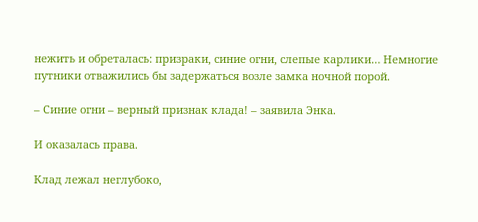нежить и обреталась: призраки, синие огни, слепые карлики… Немногие путники отважились бы задержаться возле замка ночной порой.

– Синие огни – верный признак клада! – заявила Энка.

И оказалась права.

Клад лежал неглубоко,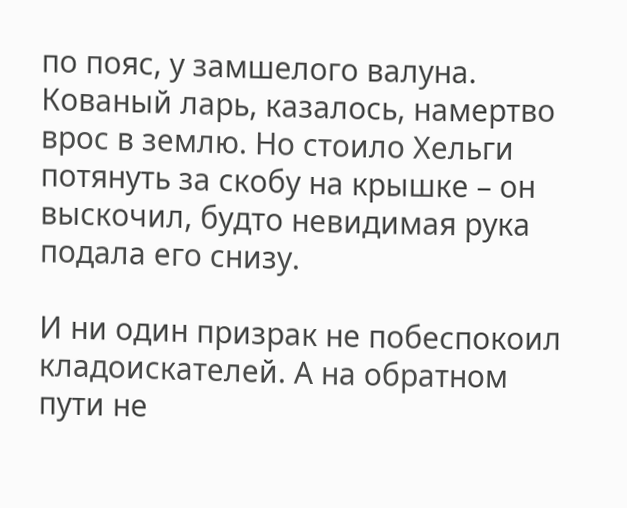по пояс, у замшелого валуна. Кованый ларь, казалось, намертво врос в землю. Но стоило Хельги потянуть за скобу на крышке – он выскочил, будто невидимая рука подала его снизу.

И ни один призрак не побеспокоил кладоискателей. А на обратном пути не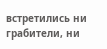встретились ни грабители, ни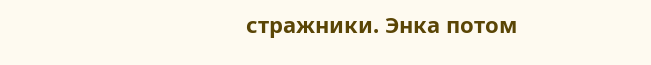стражники. Энка потом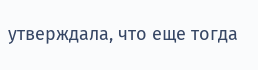утверждала, что еще тогда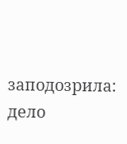заподозрила: дело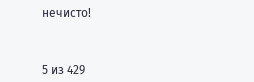нечисто!



5 из 429